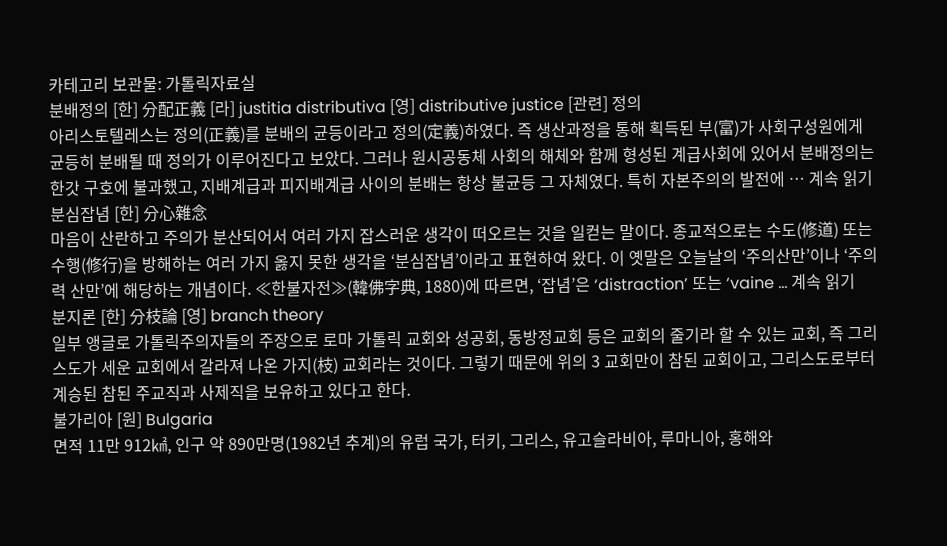카테고리 보관물: 가톨릭자료실
분배정의 [한] 分配正義 [라] justitia distributiva [영] distributive justice [관련] 정의
아리스토텔레스는 정의(正義)를 분배의 균등이라고 정의(定義)하였다. 즉 생산과정을 통해 획득된 부(富)가 사회구성원에게 균등히 분배될 때 정의가 이루어진다고 보았다. 그러나 원시공동체 사회의 해체와 함께 형성된 계급사회에 있어서 분배정의는 한갓 구호에 불과했고, 지배계급과 피지배계급 사이의 분배는 항상 불균등 그 자체였다. 특히 자본주의의 발전에 … 계속 읽기
분심잡념 [한] 分心雜念
마음이 산란하고 주의가 분산되어서 여러 가지 잡스러운 생각이 떠오르는 것을 일컫는 말이다. 종교적으로는 수도(修道) 또는 수행(修行)을 방해하는 여러 가지 옳지 못한 생각을 ‘분심잡념’이라고 표현하여 왔다. 이 옛말은 오늘날의 ‘주의산만’이나 ‘주의력 산만’에 해당하는 개념이다. ≪한불자전≫(韓佛字典, 1880)에 따르면, ‘잡념’은 ‘distraction’ 또는 ‘vaine … 계속 읽기
분지론 [한] 分枝論 [영] branch theory
일부 앵글로 가톨릭주의자들의 주장으로 로마 가톨릭 교회와 성공회, 동방정교회 등은 교회의 줄기라 할 수 있는 교회, 즉 그리스도가 세운 교회에서 갈라져 나온 가지(枝) 교회라는 것이다. 그렇기 때문에 위의 3 교회만이 참된 교회이고, 그리스도로부터 계승된 참된 주교직과 사제직을 보유하고 있다고 한다.
불가리아 [원] Bulgaria
면적 11만 912㎢, 인구 약 890만명(1982년 추계)의 유럽 국가, 터키, 그리스, 유고슬라비아, 루마니아, 홍해와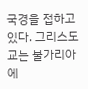국경을 접하고 있다. 그리스도교는 불가리아에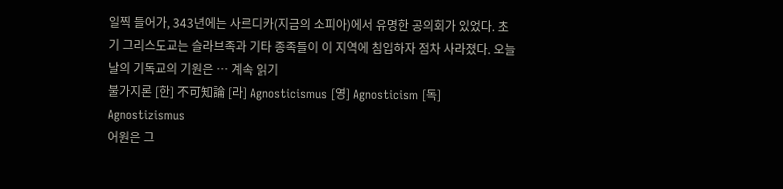일찍 들어가, 343년에는 사르디카(지금의 소피아)에서 유명한 공의회가 있었다. 초기 그리스도교는 슬라브족과 기타 종족들이 이 지역에 침입하자 점차 사라졌다. 오늘날의 기독교의 기원은 … 계속 읽기
불가지론 [한] 不可知論 [라] Agnosticismus [영] Agnosticism [독] Agnostizismus
어원은 그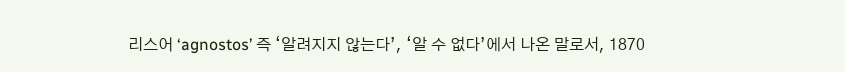리스어 ‘agnostos’ 즉 ‘알려지지 않는다’, ‘알 수 없다’에서 나온 말로서, 1870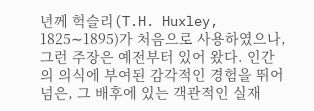년께 헉슬리(T.H. Huxley, 1825∼1895)가 처음으로 사용하였으나, 그런 주장은 예전부터 있어 왔다. 인간의 의식에 부여된 감각적인 경험을 뛰어넘은, 그 배후에 있는 객관적인 실재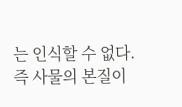는 인식할 수 없다. 즉 사물의 본질이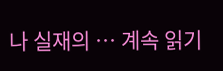나 실재의 … 계속 읽기